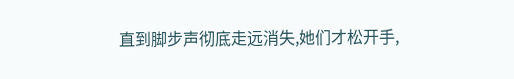直到脚步声彻底走远消失,她们才松开手,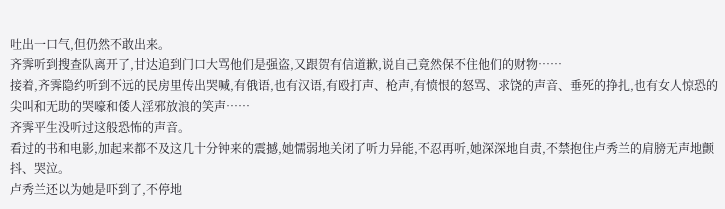吐出一口气,但仍然不敢出来。
齐霁听到搜查队离开了,甘达追到门口大骂他们是强盗,又跟贺有信道歉,说自己竟然保不住他们的财物……
接着,齐霁隐约听到不远的民房里传出哭喊,有俄语,也有汉语,有殴打声、枪声,有愤恨的怒骂、求饶的声音、垂死的挣扎,也有女人惊恐的尖叫和无助的哭嚎和倭人淫邪放浪的笑声……
齐霁平生没听过这般恐怖的声音。
看过的书和电影,加起来都不及这几十分钟来的震撼,她懦弱地关闭了听力异能,不忍再听,她深深地自责,不禁抱住卢秀兰的肩膀无声地颤抖、哭泣。
卢秀兰还以为她是吓到了,不停地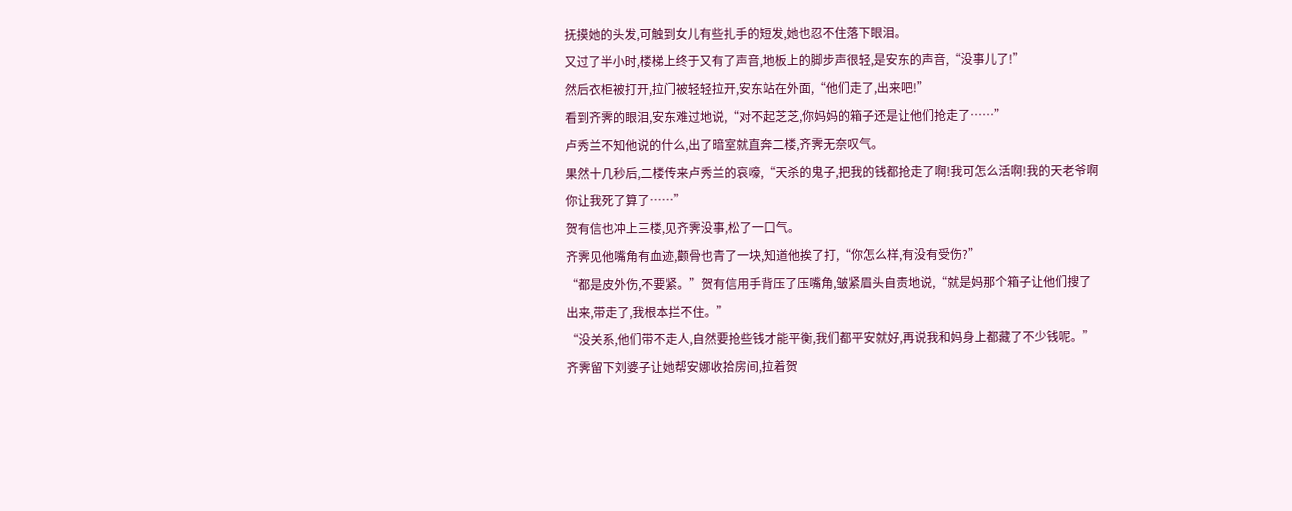抚摸她的头发,可触到女儿有些扎手的短发,她也忍不住落下眼泪。
又过了半小时,楼梯上终于又有了声音,地板上的脚步声很轻,是安东的声音,“没事儿了!”
然后衣柜被打开,拉门被轻轻拉开,安东站在外面,“他们走了,出来吧!”
看到齐霁的眼泪,安东难过地说,“对不起芝芝,你妈妈的箱子还是让他们抢走了……”
卢秀兰不知他说的什么,出了暗室就直奔二楼,齐霁无奈叹气。
果然十几秒后,二楼传来卢秀兰的哀嚎,“天杀的鬼子,把我的钱都抢走了啊!我可怎么活啊!我的天老爷啊你让我死了算了……”
贺有信也冲上三楼,见齐霁没事,松了一口气。
齐霁见他嘴角有血迹,颧骨也青了一块,知道他挨了打,“你怎么样,有没有受伤?”
“都是皮外伤,不要紧。”贺有信用手背压了压嘴角,皱紧眉头自责地说,“就是妈那个箱子让他们搜了出来,带走了,我根本拦不住。”
“没关系,他们带不走人,自然要抢些钱才能平衡,我们都平安就好,再说我和妈身上都藏了不少钱呢。”齐霁留下刘婆子让她帮安娜收拾房间,拉着贺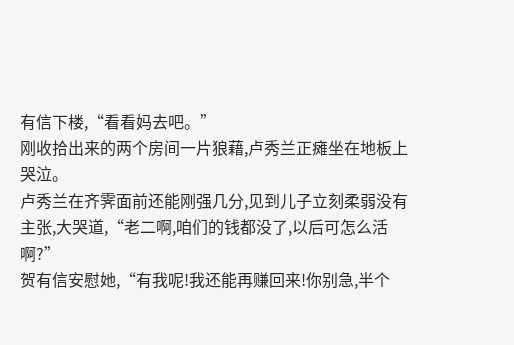有信下楼,“看看妈去吧。”
刚收拾出来的两个房间一片狼藉,卢秀兰正瘫坐在地板上哭泣。
卢秀兰在齐霁面前还能刚强几分,见到儿子立刻柔弱没有主张,大哭道,“老二啊,咱们的钱都没了,以后可怎么活啊?”
贺有信安慰她,“有我呢!我还能再赚回来!你别急,半个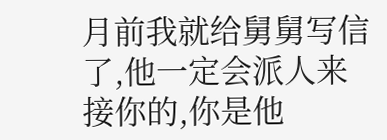月前我就给舅舅写信了,他一定会派人来接你的,你是他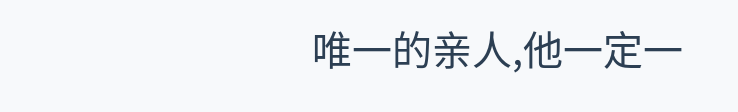唯一的亲人,他一定一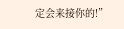定会来接你的!”